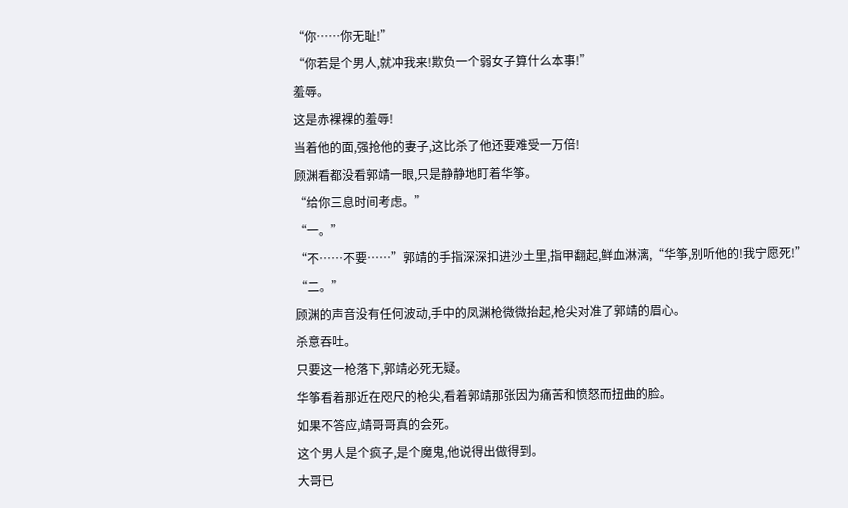“你……你无耻!”
“你若是个男人,就冲我来!欺负一个弱女子算什么本事!”
羞辱。
这是赤裸裸的羞辱!
当着他的面,强抢他的妻子,这比杀了他还要难受一万倍!
顾渊看都没看郭靖一眼,只是静静地盯着华筝。
“给你三息时间考虑。”
“一。”
“不……不要……”郭靖的手指深深扣进沙土里,指甲翻起,鲜血淋漓,“华筝,别听他的!我宁愿死!”
“二。”
顾渊的声音没有任何波动,手中的凤渊枪微微抬起,枪尖对准了郭靖的眉心。
杀意吞吐。
只要这一枪落下,郭靖必死无疑。
华筝看着那近在咫尺的枪尖,看着郭靖那张因为痛苦和愤怒而扭曲的脸。
如果不答应,靖哥哥真的会死。
这个男人是个疯子,是个魔鬼,他说得出做得到。
大哥已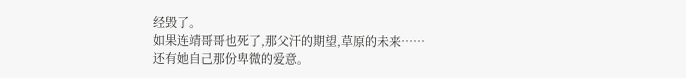经毁了。
如果连靖哥哥也死了,那父汗的期望,草原的未来……
还有她自己那份卑微的爱意。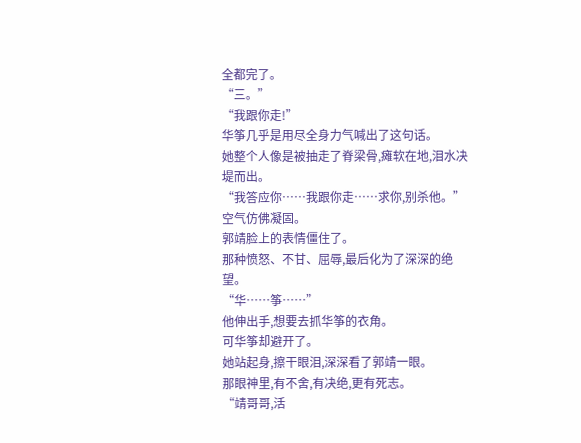全都完了。
“三。”
“我跟你走!”
华筝几乎是用尽全身力气喊出了这句话。
她整个人像是被抽走了脊梁骨,瘫软在地,泪水决堤而出。
“我答应你……我跟你走……求你,别杀他。”
空气仿佛凝固。
郭靖脸上的表情僵住了。
那种愤怒、不甘、屈辱,最后化为了深深的绝望。
“华……筝……”
他伸出手,想要去抓华筝的衣角。
可华筝却避开了。
她站起身,擦干眼泪,深深看了郭靖一眼。
那眼神里,有不舍,有决绝,更有死志。
“靖哥哥,活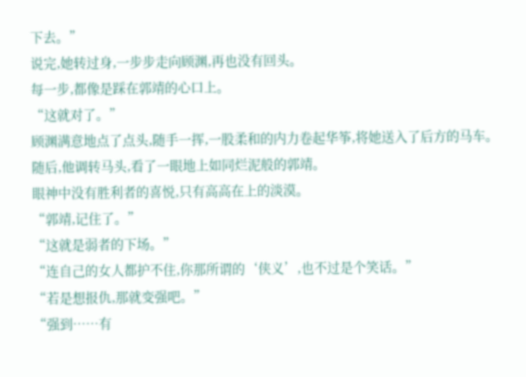下去。”
说完,她转过身,一步步走向顾渊,再也没有回头。
每一步,都像是踩在郭靖的心口上。
“这就对了。”
顾渊满意地点了点头,随手一挥,一股柔和的内力卷起华筝,将她送入了后方的马车。
随后,他调转马头,看了一眼地上如同烂泥般的郭靖。
眼神中没有胜利者的喜悦,只有高高在上的淡漠。
“郭靖,记住了。”
“这就是弱者的下场。”
“连自己的女人都护不住,你那所谓的‘侠义’,也不过是个笑话。”
“若是想报仇,那就变强吧。”
“强到……有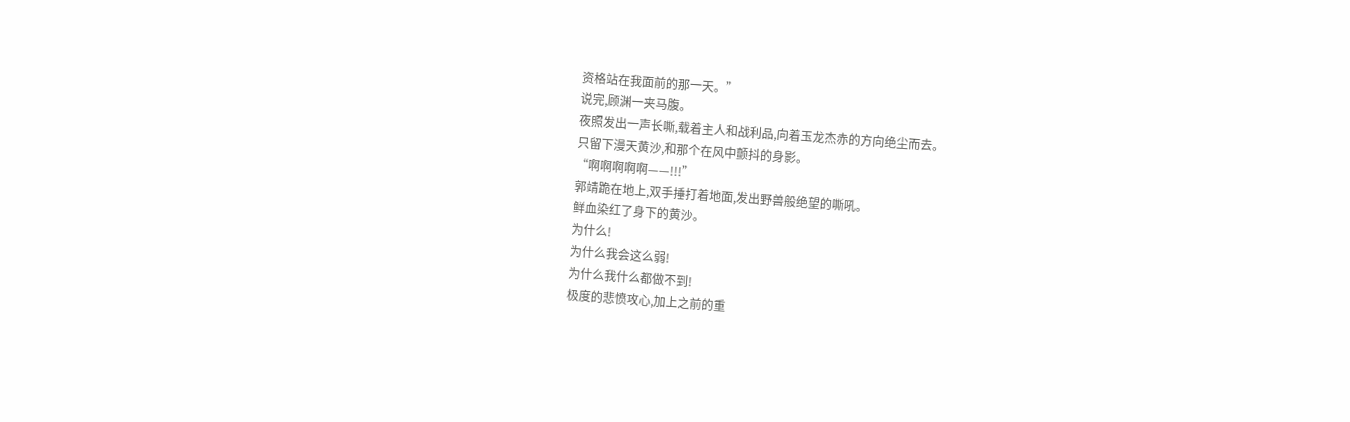资格站在我面前的那一天。”
说完,顾渊一夹马腹。
夜照发出一声长嘶,载着主人和战利品,向着玉龙杰赤的方向绝尘而去。
只留下漫天黄沙,和那个在风中颤抖的身影。
“啊啊啊啊啊——!!!”
郭靖跪在地上,双手捶打着地面,发出野兽般绝望的嘶吼。
鲜血染红了身下的黄沙。
为什么!
为什么我会这么弱!
为什么我什么都做不到!
极度的悲愤攻心,加上之前的重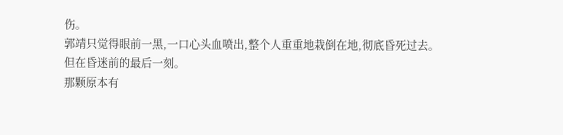伤。
郭靖只觉得眼前一黑,一口心头血喷出,整个人重重地栽倒在地,彻底昏死过去。
但在昏迷前的最后一刻。
那颗原本有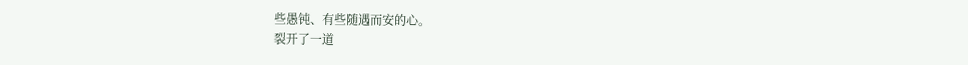些愚钝、有些随遇而安的心。
裂开了一道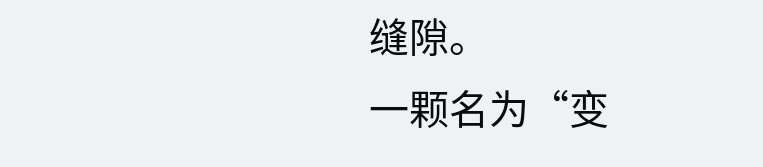缝隙。
一颗名为“变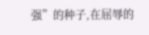强”的种子,在屈辱的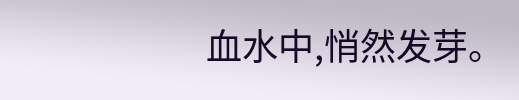血水中,悄然发芽。